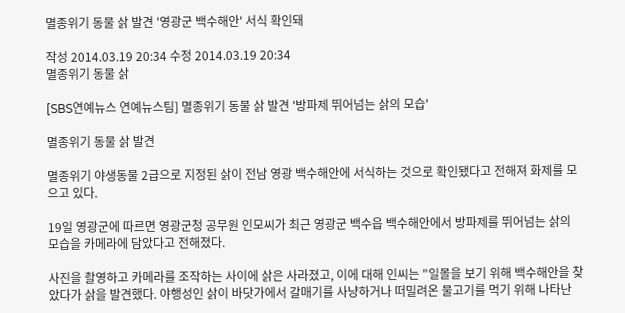멸종위기 동물 삵 발견 '영광군 백수해안' 서식 확인돼

작성 2014.03.19 20:34 수정 2014.03.19 20:34
멸종위기 동물 삵

[SBS연예뉴스 연예뉴스팀] 멸종위기 동물 삵 발견 '방파제 뛰어넘는 삵의 모습'

멸종위기 동물 삵 발견

멸종위기 야생동물 2급으로 지정된 삵이 전남 영광 백수해안에 서식하는 것으로 확인됐다고 전해져 화제를 모으고 있다.

19일 영광군에 따르면 영광군청 공무원 인모씨가 최근 영광군 백수읍 백수해안에서 방파제를 뛰어넘는 삵의 모습을 카메라에 담았다고 전해졌다.

사진을 촬영하고 카메라를 조작하는 사이에 삵은 사라졌고, 이에 대해 인씨는 "일몰을 보기 위해 백수해안을 찾았다가 삵을 발견했다. 야행성인 삵이 바닷가에서 갈매기를 사냥하거나 떠밀려온 물고기를 먹기 위해 나타난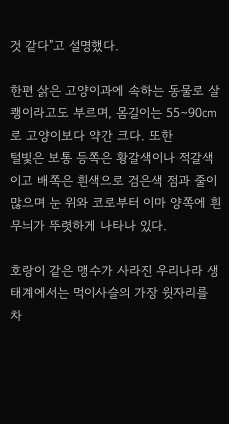것 같다"고 설명했다.

한편 삵은 고양이과에 속하는 동물로 살쾡이라고도 부르며, 몸길이는 55∼90㎝로 고양이보다 약간 크다. 또한
털빛은 보통 등쪽은 황갈색이나 적갈색이고 배쪽은 흰색으로 검은색 점과 줄이 많으며 눈 위와 코로부터 이마 양쪽에 흰무늬가 뚜렷하게 나타나 있다.

호랑이 같은 맹수가 사라진 우리나라 생태계에서는 먹이사슬의 가장 윗자리를 차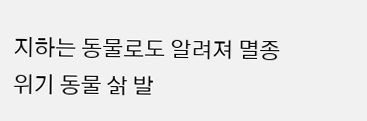지하는 동물로도 알려져 멸종위기 동물 삵 발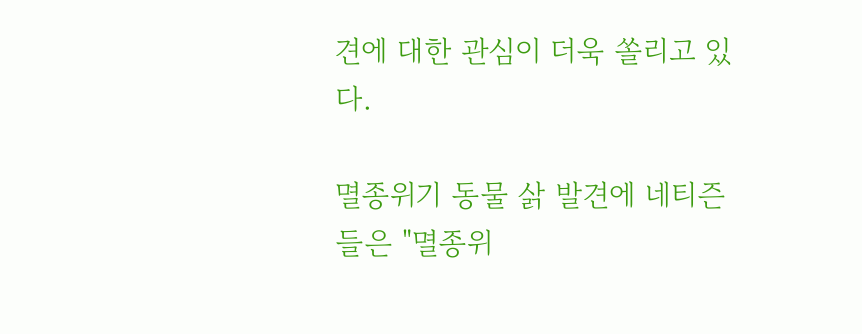견에 대한 관심이 더욱 쏠리고 있다.

멸종위기 동물 삵 발견에 네티즌들은 "멸종위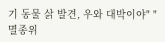기 동물 삵 발견, 우와 대박이야" "멸종위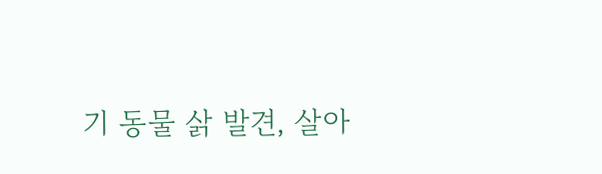기 동물 삵 발견, 살아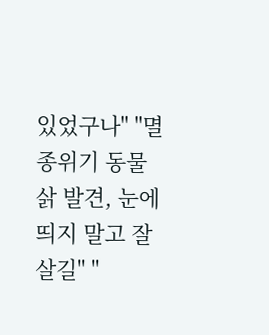있었구나" "멸종위기 동물 삵 발견, 눈에 띄지 말고 잘 살길" "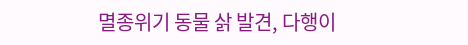멸종위기 동물 삵 발견, 다행이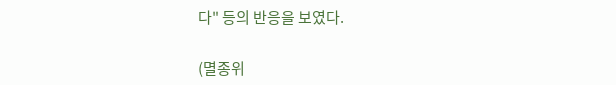다" 등의 반응을 보였다.

(멸종위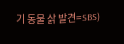기 동물 삵 발견=SBS)